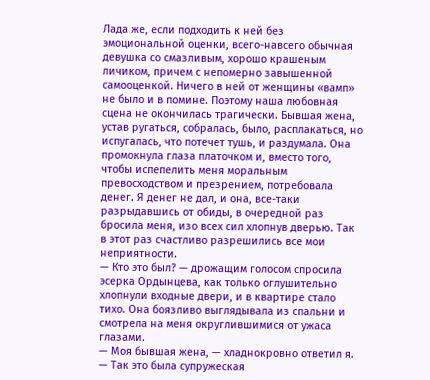Лада же, если подходить к ней без эмоциональной оценки, всего-навсего обычная девушка со смазливым, хорошо крашеным личиком, причем с непомерно завышенной самооценкой. Ничего в ней от женщины «вамп» не было и в помине. Поэтому наша любовная сцена не окончилась трагически. Бывшая жена, устав ругаться, собралась, было, расплакаться, но испугалась, что потечет тушь, и раздумала. Она промокнула глаза платочком и, вместо того, чтобы испепелить меня моральным превосходством и презрением, потребовала денег. Я денег не дал, и она, все-таки разрыдавшись от обиды, в очередной раз бросила меня, изо всех сил хлопнув дверью. Так в этот раз счастливо разрешились все мои неприятности.
— Кто это был? — дрожащим голосом спросила эсерка Ордынцева, как только оглушительно хлопнули входные двери, и в квартире стало тихо. Она боязливо выглядывала из спальни и смотрела на меня округлившимися от ужаса глазами.
— Моя бывшая жена, — хладнокровно ответил я.
— Так это была супружеская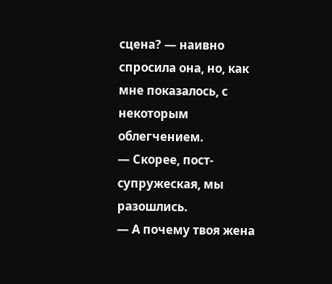сцена? — наивно спросила она, но, как мне показалось, с некоторым облегчением.
— Скорее, пост-супружеская, мы разошлись.
— А почему твоя жена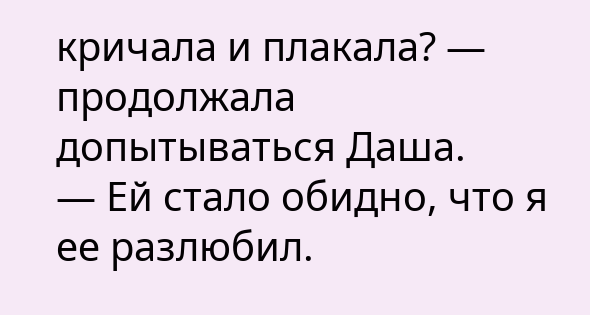кричала и плакала? — продолжала допытываться Даша.
— Ей стало обидно, что я ее разлюбил.